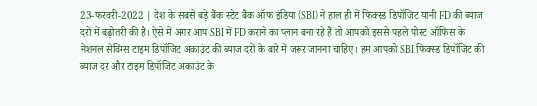23-फरवरी-2022 | देश के सबसे बड़े बैंक स्टेट बैंक ऑफ इंडिया (SBI) ने हाल ही में फिक्स्ड डिपॉजिट यानी FD की ब्याज दरों में बढ़ोतरी की है। ऐसे में अगर आप SBI में FD कराने का प्लान बना रहे हैं तो आपको इससे पहले पोस्ट ऑफिस के नेशनल सेविंग्स टाइम डिपॉजिट अकाउंट की ब्याज दरों के बारे में जरूर जानना चाहिए। हम आपको SBI फिक्स्ड डिपॉजिट की ब्याज दर और टाइम डिपॉजिट अकाउंट के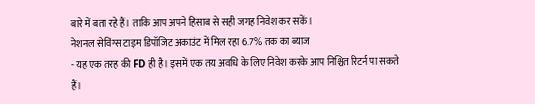बारे में बता रहे हैं। ताकि आप अपने हिसाब से सही जगह निवेश कर सकें।
नेशनल सेविंग्स टाइम डिपॉजिट अकाउंट में मिल रहा 6.7% तक का ब्याज
- यह एक तरह की FD ही है। इसमें एक तय अवधि के लिए निवेश करके आप निश्चित रिटर्न पा सकते हैं।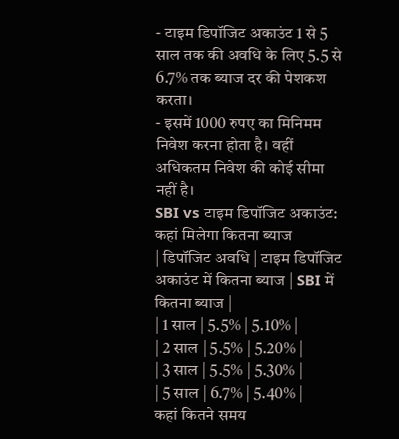- टाइम डिपॉजिट अकाउंट 1 से 5 साल तक की अवधि के लिए 5.5 से 6.7% तक ब्याज दर की पेशकश करता।
- इसमें 1000 रुपए का मिनिमम निवेश करना होता है। वहीं अधिकतम निवेश की कोई सीमा नहीं है।
SBI vs टाइम डिपॉजिट अकाउंट: कहां मिलेगा कितना ब्याज
| डिपॉजिट अवधि | टाइम डिपॉजिट अकाउंट में कितना ब्याज | SBI में कितना ब्याज |
| 1 साल | 5.5% | 5.10% |
| 2 साल | 5.5% | 5.20% |
| 3 साल | 5.5% | 5.30% |
| 5 साल | 6.7% | 5.40% |
कहां कितने समय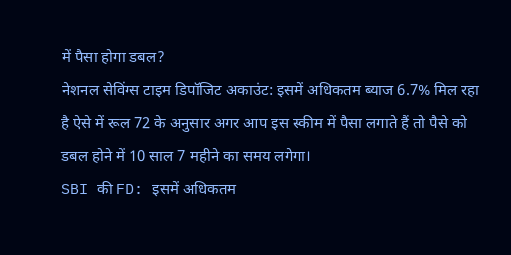में पैसा होगा डबल?
नेशनल सेविंग्स टाइम डिपॉजिट अकाउंट: इसमें अधिकतम ब्याज 6.7% मिल रहा है ऐसे में रूल 72 के अनुसार अगर आप इस स्कीम में पैसा लगाते हैं तो पैसे को डबल होने में 10 साल 7 महीने का समय लगेगा।
SBI की FD: इसमें अधिकतम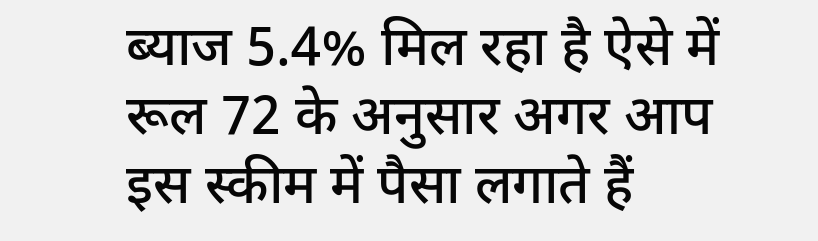ब्याज 5.4% मिल रहा है ऐसे में रूल 72 के अनुसार अगर आप इस स्कीम में पैसा लगाते हैं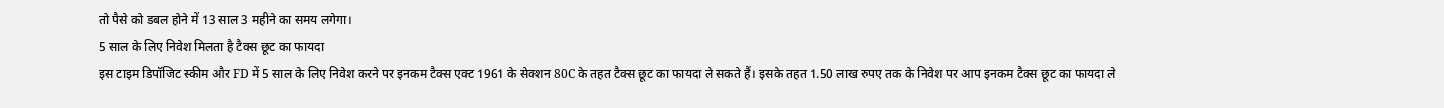तो पैसे को डबल होने में 13 साल 3 महीने का समय लगेगा।
5 साल के लिए निवेश मिलता है टैक्स छूट का फायदा
इस टाइम डिपॉजिट स्कीम और FD में 5 साल के लिए निवेश करने पर इनकम टैक्स एक्ट 1961 के सेक्शन 80C के तहत टैक्स छूट का फायदा ले सकते हैं। इसके तहत 1.50 लाख रुपए तक के निवेश पर आप इनकम टैक्स छूट का फायदा ले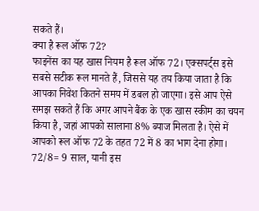सकते हैं।
क्या है रूल ऑफ 72?
फाइनेंस का यह खास नियम है रूल ऑफ 72। एक्सपर्ट्स इसे सबसे सटीक रूल मानते हैं, जिससे यह तय किया जाता है कि आपका निवेश कितने समय में डबल हो जाएगा। इसे आप ऐसे समझ सकते हैं कि अगर आपने बैंक के एक खास स्कीम का चयन किया है, जहां आपको सालाना 8% ब्याज मिलता है। ऐसे में आपको रूल ऑफ 72 के तहत 72 में 8 का भाग देना होगा। 72/8= 9 साल, यानी इस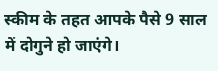स्कीम के तहत आपके पैसे 9 साल में दोगुने हो जाएंगे।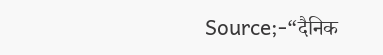Source;-“दैनिक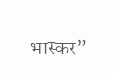भास्कर”